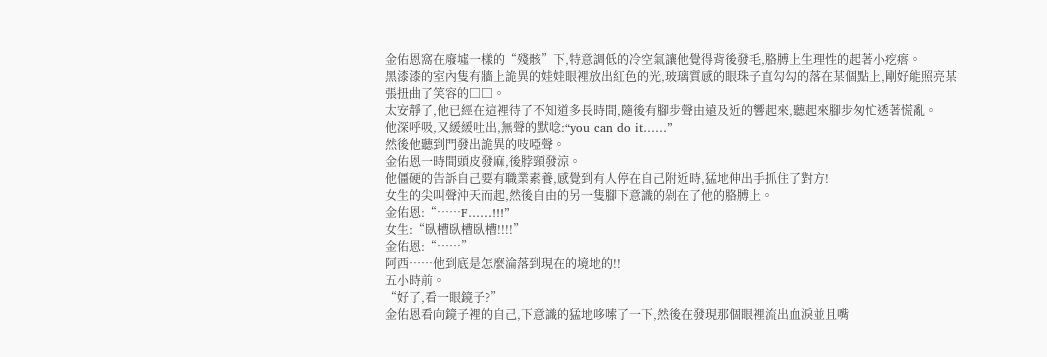金佑恩窩在廢墟一樣的“殘骸”下,特意調低的冷空氣讓他覺得背後發毛,胳膊上生理性的起著小疙瘩。
黑漆漆的室內隻有牆上詭異的娃娃眼裡放出紅色的光,玻璃質感的眼珠子直勾勾的落在某個點上,剛好能照亮某張扭曲了笑容的□□。
太安靜了,他已經在這裡待了不知道多長時間,隨後有腳步聲由遠及近的響起來,聽起來腳步匆忙透著慌亂。
他深呼吸,又緩緩吐出,無聲的默唸:“you can do it……”
然後他聽到門發出詭異的吱啞聲。
金佑恩一時間頭皮發麻,後脖頸發涼。
他僵硬的告訴自己要有職業素養,感覺到有人停在自己附近時,猛地伸出手抓住了對方!
女生的尖叫聲沖天而起,然後自由的另一隻腳下意識的剁在了他的胳膊上。
金佑恩:“……F……!!!”
女生:“臥槽臥槽臥槽!!!!”
金佑恩:“……”
阿西……他到底是怎麼淪落到現在的境地的!!
五小時前。
“好了,看一眼鏡子?”
金佑恩看向鏡子裡的自己,下意識的猛地哆嗦了一下,然後在發現那個眼裡流出血淚並且嘴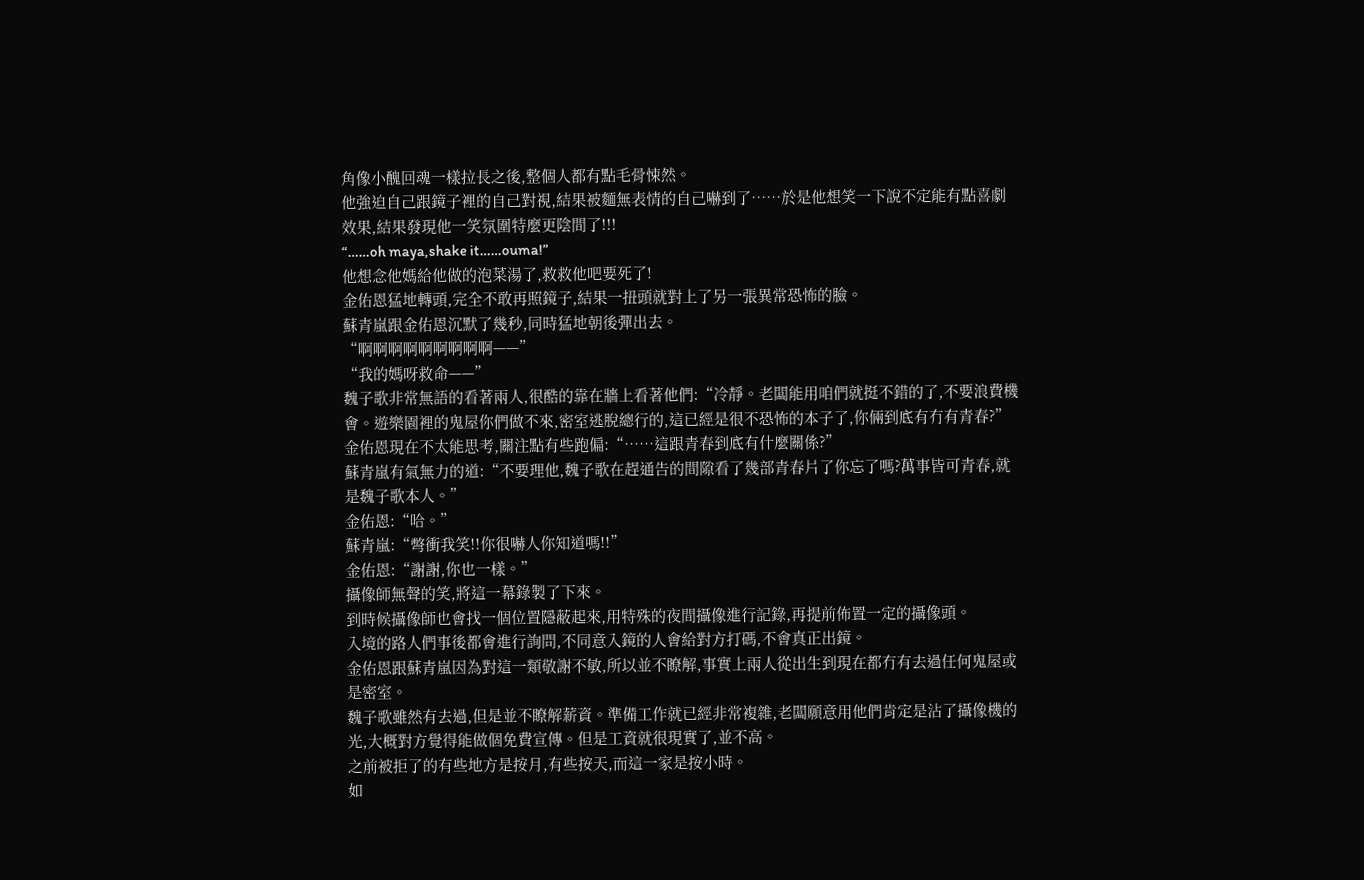角像小醜回魂一樣拉長之後,整個人都有點毛骨悚然。
他強迫自己跟鏡子裡的自己對視,結果被麵無表情的自己嚇到了……於是他想笑一下說不定能有點喜劇效果,結果發現他一笑氛圍特麼更陰間了!!!
“……oh maya,shake it……ouma!”
他想念他媽給他做的泡菜湯了,救救他吧要死了!
金佑恩猛地轉頭,完全不敢再照鏡子,結果一扭頭就對上了另一張異常恐怖的臉。
蘇青嵐跟金佑恩沉默了幾秒,同時猛地朝後彈出去。
“啊啊啊啊啊啊啊啊啊——”
“我的媽呀救命——”
魏子歌非常無語的看著兩人,很酷的靠在牆上看著他們:“冷靜。老闆能用咱們就挺不錯的了,不要浪費機會。遊樂園裡的鬼屋你們做不來,密室逃脫總行的,這已經是很不恐怖的本子了,你倆到底有冇有青春?”
金佑恩現在不太能思考,關注點有些跑偏:“……這跟青春到底有什麼關係?”
蘇青嵐有氣無力的道:“不要理他,魏子歌在趕通告的間隙看了幾部青春片了你忘了嗎?萬事皆可青春,就是魏子歌本人。”
金佑恩:“哈。”
蘇青嵐:“彆衝我笑!!你很嚇人你知道嗎!!”
金佑恩:“謝謝,你也一樣。”
攝像師無聲的笑,將這一幕錄製了下來。
到時候攝像師也會找一個位置隱蔽起來,用特殊的夜間攝像進行記錄,再提前佈置一定的攝像頭。
入境的路人們事後都會進行詢問,不同意入鏡的人會給對方打碼,不會真正出鏡。
金佑恩跟蘇青嵐因為對這一類敬謝不敏,所以並不瞭解,事實上兩人從出生到現在都冇有去過任何鬼屋或是密室。
魏子歌雖然有去過,但是並不瞭解薪資。準備工作就已經非常複雜,老闆願意用他們肯定是沾了攝像機的光,大概對方覺得能做個免費宣傳。但是工資就很現實了,並不高。
之前被拒了的有些地方是按月,有些按天,而這一家是按小時。
如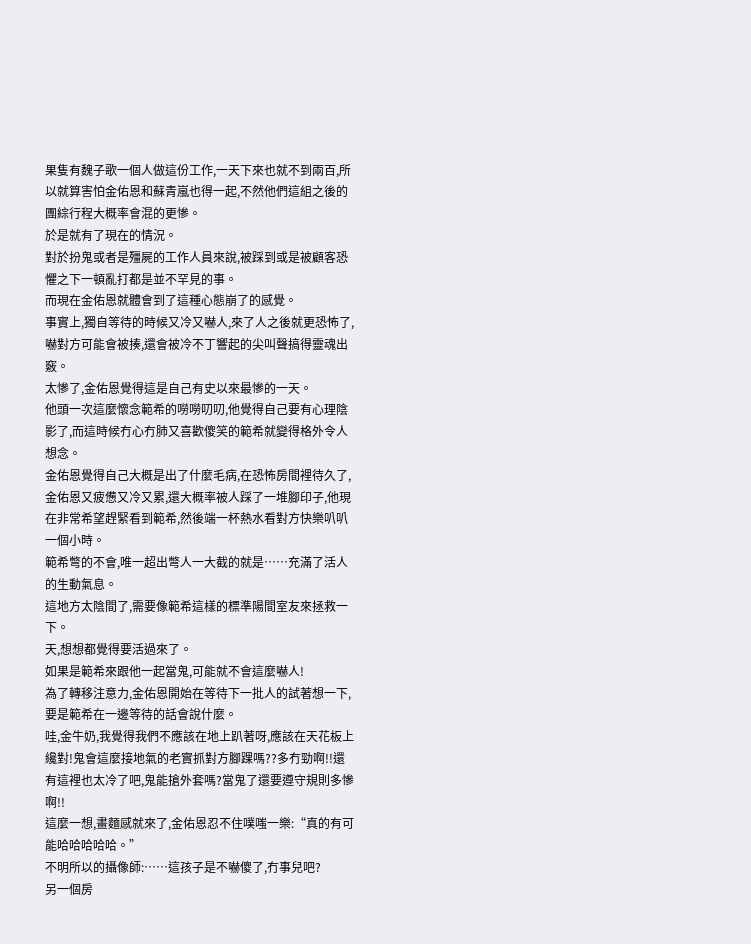果隻有魏子歌一個人做這份工作,一天下來也就不到兩百,所以就算害怕金佑恩和蘇青嵐也得一起,不然他們這組之後的團綜行程大概率會混的更慘。
於是就有了現在的情況。
對於扮鬼或者是殭屍的工作人員來說,被踩到或是被顧客恐懼之下一頓亂打都是並不罕見的事。
而現在金佑恩就體會到了這種心態崩了的感覺。
事實上,獨自等待的時候又冷又嚇人,來了人之後就更恐怖了,嚇對方可能會被揍,還會被冷不丁響起的尖叫聲搞得靈魂出竅。
太慘了,金佑恩覺得這是自己有史以來最慘的一天。
他頭一次這麼懷念範希的嘮嘮叨叨,他覺得自己要有心理陰影了,而這時候冇心冇肺又喜歡傻笑的範希就變得格外令人想念。
金佑恩覺得自己大概是出了什麼毛病,在恐怖房間裡待久了,金佑恩又疲憊又冷又累,還大概率被人踩了一堆腳印子,他現在非常希望趕緊看到範希,然後端一杯熱水看對方快樂叭叭一個小時。
範希彆的不會,唯一超出彆人一大截的就是……充滿了活人的生動氣息。
這地方太陰間了,需要像範希這樣的標準陽間室友來拯救一下。
天,想想都覺得要活過來了。
如果是範希來跟他一起當鬼,可能就不會這麼嚇人!
為了轉移注意力,金佑恩開始在等待下一批人的試著想一下,要是範希在一邊等待的話會說什麼。
哇,金牛奶,我覺得我們不應該在地上趴著呀,應該在天花板上纔對!鬼會這麼接地氣的老實抓對方腳踝嗎??多冇勁啊!!還有這裡也太冷了吧,鬼能搶外套嗎?當鬼了還要遵守規則多慘啊!!
這麼一想,畫麵感就來了,金佑恩忍不住噗嗤一樂:“真的有可能哈哈哈哈哈。”
不明所以的攝像師:……這孩子是不嚇傻了,冇事兒吧?
另一個房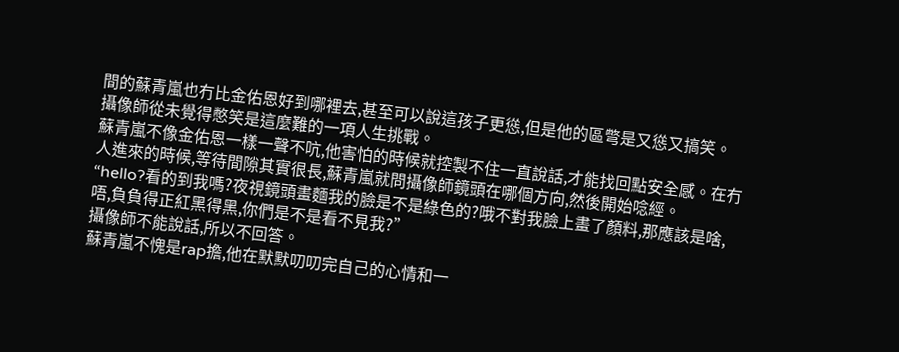間的蘇青嵐也冇比金佑恩好到哪裡去,甚至可以說這孩子更慫,但是他的區彆是又慫又搞笑。
攝像師從未覺得憋笑是這麼難的一項人生挑戰。
蘇青嵐不像金佑恩一樣一聲不吭,他害怕的時候就控製不住一直說話,才能找回點安全感。在冇人進來的時候,等待間隙其實很長,蘇青嵐就問攝像師鏡頭在哪個方向,然後開始唸經。
“hello?看的到我嗎?夜視鏡頭畫麵我的臉是不是綠色的?哦不對我臉上畫了顏料,那應該是啥,唔,負負得正紅黑得黑,你們是不是看不見我?”
攝像師不能說話,所以不回答。
蘇青嵐不愧是rap擔,他在默默叨叨完自己的心情和一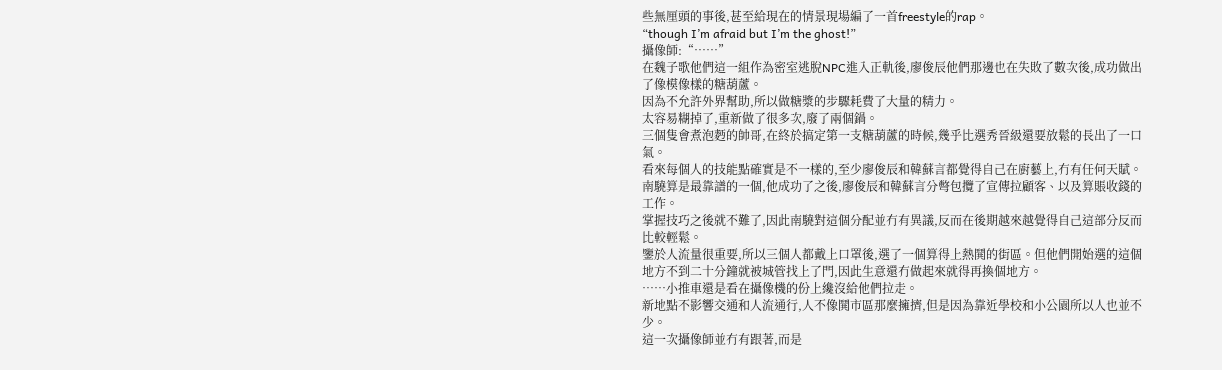些無厘頭的事後,甚至給現在的情景現場編了一首freestyle的rap。
“though I’m afraid but I’m the ghost!”
攝像師:“……”
在魏子歌他們這一組作為密室逃脫NPC進入正軌後,廖俊辰他們那邊也在失敗了數次後,成功做出了像模像樣的糖葫蘆。
因為不允許外界幫助,所以做糖漿的步驟耗費了大量的精力。
太容易糊掉了,重新做了很多次,廢了兩個鍋。
三個隻會煮泡麪的帥哥,在終於搞定第一支糖葫蘆的時候,幾乎比選秀晉級還要放鬆的長出了一口氣。
看來每個人的技能點確實是不一樣的,至少廖俊辰和韓蘇言都覺得自己在廚藝上,冇有任何天賦。
南驍算是最靠譜的一個,他成功了之後,廖俊辰和韓蘇言分彆包攬了宣傳拉顧客、以及算賬收錢的工作。
掌握技巧之後就不難了,因此南驍對這個分配並冇有異議,反而在後期越來越覺得自己這部分反而比較輕鬆。
鑒於人流量很重要,所以三個人都戴上口罩後,選了一個算得上熱鬨的街區。但他們開始選的這個地方不到二十分鐘就被城管找上了門,因此生意還冇做起來就得再換個地方。
……小推車還是看在攝像機的份上纔沒給他們拉走。
新地點不影響交通和人流通行,人不像鬨市區那麼擁擠,但是因為靠近學校和小公園所以人也並不少。
這一次攝像師並冇有跟著,而是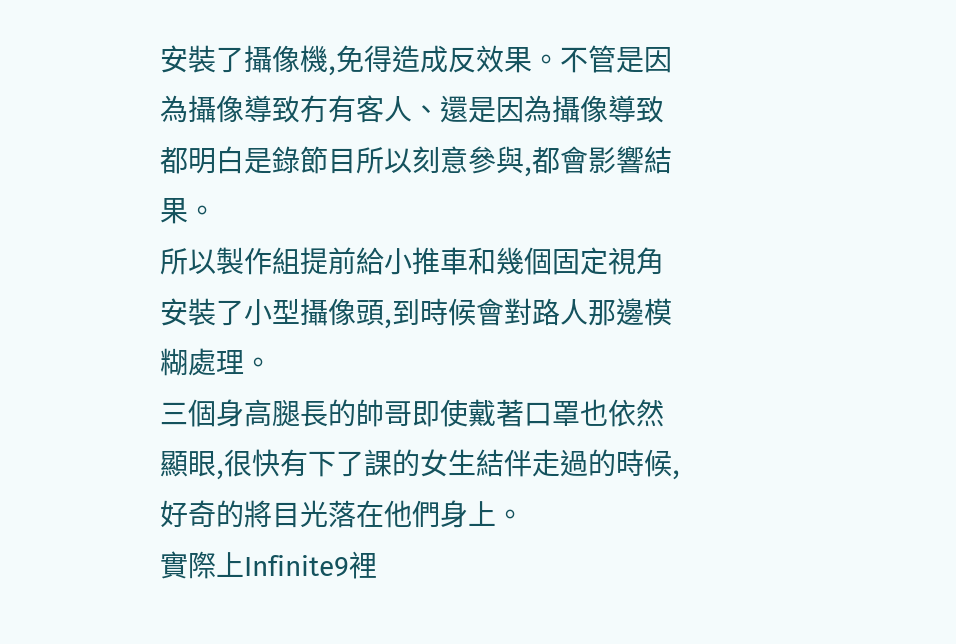安裝了攝像機,免得造成反效果。不管是因為攝像導致冇有客人、還是因為攝像導致都明白是錄節目所以刻意參與,都會影響結果。
所以製作組提前給小推車和幾個固定視角安裝了小型攝像頭,到時候會對路人那邊模糊處理。
三個身高腿長的帥哥即使戴著口罩也依然顯眼,很快有下了課的女生結伴走過的時候,好奇的將目光落在他們身上。
實際上Infinite9裡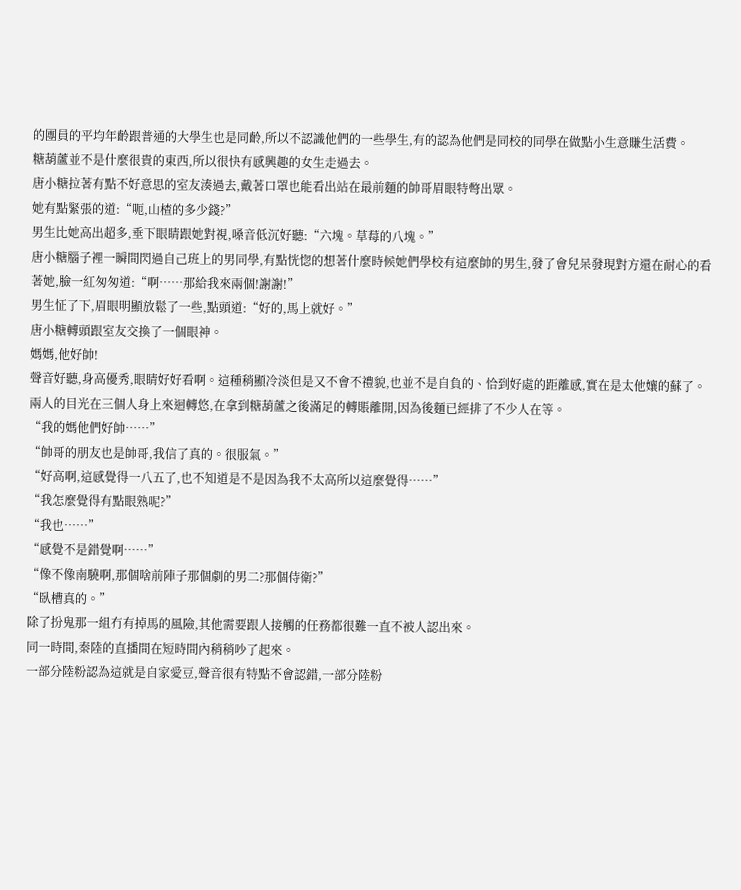的團員的平均年齡跟普通的大學生也是同齡,所以不認識他們的一些學生,有的認為他們是同校的同學在做點小生意賺生活費。
糖葫蘆並不是什麼很貴的東西,所以很快有感興趣的女生走過去。
唐小糖拉著有點不好意思的室友湊過去,戴著口罩也能看出站在最前麵的帥哥眉眼特彆出眾。
她有點緊張的道:“呃,山楂的多少錢?”
男生比她高出超多,垂下眼睛跟她對視,嗓音低沉好聽:“六塊。草莓的八塊。”
唐小糖腦子裡一瞬間閃過自己班上的男同學,有點恍惚的想著什麼時候她們學校有這麼帥的男生,發了會兒呆發現對方還在耐心的看著她,臉一紅匆匆道:“啊……那給我來兩個!謝謝!”
男生怔了下,眉眼明顯放鬆了一些,點頭道:“好的,馬上就好。”
唐小糖轉頭跟室友交換了一個眼神。
媽媽,他好帥!
聲音好聽,身高優秀,眼睛好好看啊。這種稍顯冷淡但是又不會不禮貌,也並不是自負的、恰到好處的距離感,實在是太他孃的蘇了。
兩人的目光在三個人身上來迴轉悠,在拿到糖葫蘆之後滿足的轉賬離開,因為後麵已經排了不少人在等。
“我的媽他們好帥……”
“帥哥的朋友也是帥哥,我信了真的。很服氣。”
“好高啊,這感覺得一八五了,也不知道是不是因為我不太高所以這麼覺得……”
“我怎麼覺得有點眼熟呢?”
“我也……”
“感覺不是錯覺啊……”
“像不像南驍啊,那個啥前陣子那個劇的男二?那個侍衛?”
“臥槽真的。”
除了扮鬼那一組冇有掉馬的風險,其他需要跟人接觸的任務都很難一直不被人認出來。
同一時間,秦陸的直播間在短時間內稍稍吵了起來。
一部分陸粉認為這就是自家愛豆,聲音很有特點不會認錯,一部分陸粉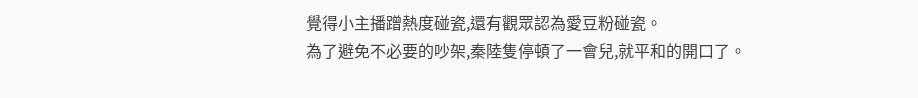覺得小主播蹭熱度碰瓷,還有觀眾認為愛豆粉碰瓷。
為了避免不必要的吵架,秦陸隻停頓了一會兒,就平和的開口了。